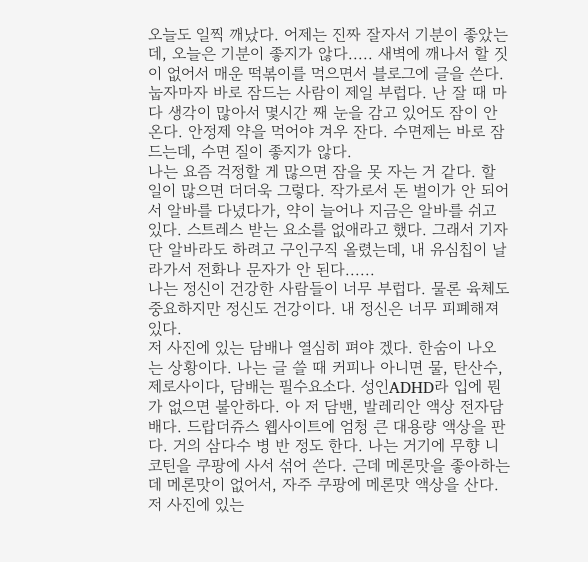오늘도 일찍 깨났다. 어제는 진짜 잘자서 기분이 좋았는데, 오늘은 기분이 좋지가 않다..... 새벽에 깨나서 할 짓이 없어서 매운 떡볶이를 먹으면서 블로그에 글을 쓴다.
눕자마자 바로 잠드는 사람이 제일 부럽다. 난 잘 때 마다 생각이 많아서 몇시간 째 눈을 감고 있어도 잠이 안 온다. 안정제 약을 먹어야 겨우 잔다. 수면제는 바로 잠드는데, 수면 질이 좋지가 않다.
나는 요즘 걱정할 게 많으면 잠을 못 자는 거 같다. 할 일이 많으면 더더욱 그렇다. 작가로서 돈 벌이가 안 되어서 알바를 다녔다가, 약이 늘어나 지금은 알바를 쉬고 있다. 스트레스 받는 요소를 없애라고 했다. 그래서 기자단 알바라도 하려고 구인구직 올렸는데, 내 유심칩이 날라가서 전화나 문자가 안 된다......
나는 정신이 건강한 사람들이 너무 부럽다. 물론 육체도 중요하지만 정신도 건강이다. 내 정신은 너무 피폐해져 있다.
저 사진에 있는 담배나 열심히 펴야 겠다. 한숨이 나오는 상황이다. 나는 글 쓸 때 커피나 아니면 물, 탄산수, 제로사이다, 담배는 필수요소다. 성인ADHD라 입에 뭔가 없으면 불안하다. 아 저 담밴, 발레리안 액상 전자담배다. 드랍더쥬스 웹사이트에 엄청 큰 대용량 액상을 판다. 거의 삼다수 병 반 정도 한다. 나는 거기에 무향 니코틴을 쿠팡에 사서 섞어 쓴다. 근데 메론맛을 좋아하는데 메론맛이 없어서, 자주 쿠팡에 메론맛 액상을 산다.
저 사진에 있는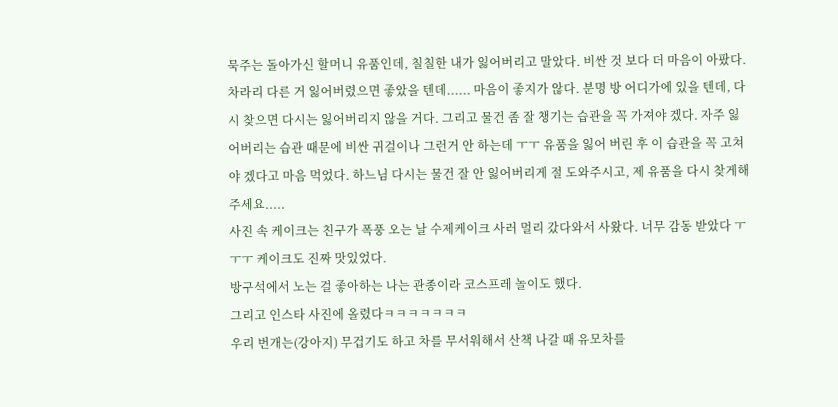묵주는 돌아가신 할머니 유품인데, 칠칠한 내가 잃어버리고 말았다. 비싼 것 보다 더 마음이 아팠다. 차라리 다른 거 잃어버렸으면 좋았을 텐데...... 마음이 좋지가 않다. 분명 방 어디가에 있을 텐데, 다시 찾으면 다시는 잃어버리지 않을 거다. 그리고 물건 좀 잘 챙기는 습관을 꼭 가져야 겠다. 자주 잃어버리는 습관 때문에 비싼 귀걸이나 그런거 안 하는데 ㅜㅜ 유품을 잃어 버린 후 이 습관을 꼭 고쳐야 겠다고 마음 먹었다. 하느님 다시는 물건 잘 안 잃어버리게 절 도와주시고, 제 유품을 다시 찾게해주세요.....
사진 속 케이크는 친구가 폭풍 오는 날 수제케이크 사러 멀리 갔다와서 사왔다. 너무 감동 받았다 ㅜㅜㅜ 케이크도 진짜 맛있었다.
방구석에서 노는 걸 좋아하는 나는 관종이라 코스프레 놀이도 했다.
그리고 인스타 사진에 올렸다ㅋㅋㅋㅋㅋㅋㅋ
우리 번개는(강아지) 무겁기도 하고 차를 무서워해서 산책 나갈 때 유모차를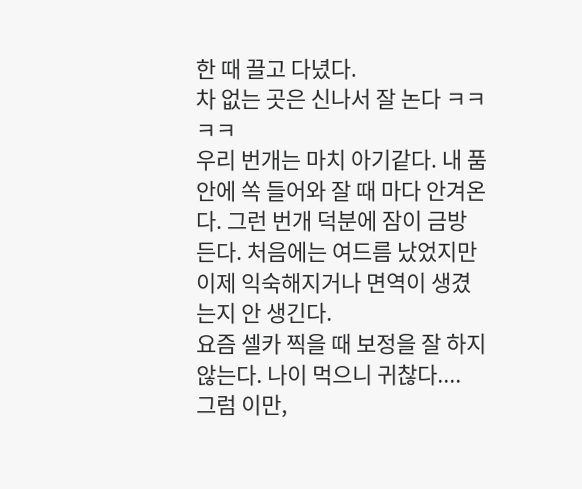한 때 끌고 다녔다.
차 없는 곳은 신나서 잘 논다 ㅋㅋㅋㅋ
우리 번개는 마치 아기같다. 내 품안에 쏙 들어와 잘 때 마다 안겨온다. 그런 번개 덕분에 잠이 금방 든다. 처음에는 여드름 났었지만 이제 익숙해지거나 면역이 생겼는지 안 생긴다.
요즘 셀카 찍을 때 보정을 잘 하지 않는다. 나이 먹으니 귀찮다....
그럼 이만,